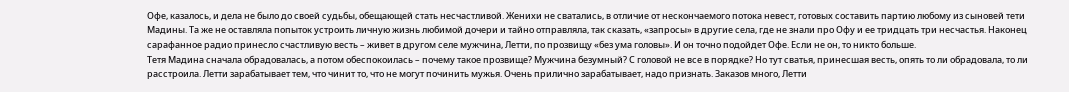Офе, казалось, и дела не было до своей судьбы, обещающей стать несчастливой. Женихи не сватались, в отличие от нескончаемого потока невест, готовых составить партию любому из сыновей тети Мадины. Та же не оставляла попыток устроить личную жизнь любимой дочери и тайно отправляла, так сказать, «запросы» в другие села, где не знали про Офу и ее тридцать три несчастья. Наконец сарафанное радио принесло счастливую весть – живет в другом селе мужчина, Летти, по прозвищу «без ума головы». И он точно подойдет Офе. Если не он, то никто больше.
Тетя Мадина сначала обрадовалась, а потом обеспокоилась – почему такое прозвище? Мужчина безумный? С головой не все в порядке? Но тут сватья, принесшая весть, опять то ли обрадовала, то ли расстроила. Летти зарабатывает тем, что чинит то, что не могут починить мужья. Очень прилично зарабатывает, надо признать. Заказов много, Летти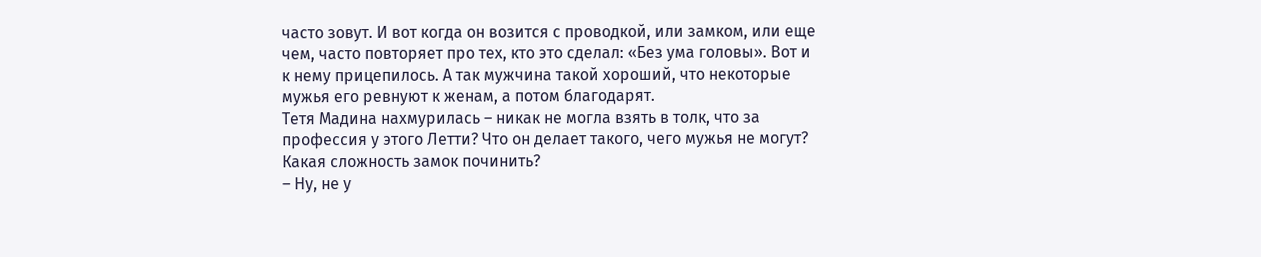часто зовут. И вот когда он возится с проводкой, или замком, или еще чем, часто повторяет про тех, кто это сделал: «Без ума головы». Вот и к нему прицепилось. А так мужчина такой хороший, что некоторые мужья его ревнуют к женам, а потом благодарят.
Тетя Мадина нахмурилась – никак не могла взять в толк, что за профессия у этого Летти? Что он делает такого, чего мужья не могут? Какая сложность замок починить?
– Ну, не у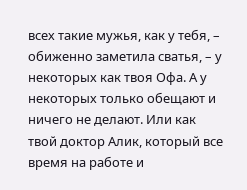всех такие мужья, как у тебя, – обиженно заметила сватья, – у некоторых как твоя Офа. А у некоторых только обещают и ничего не делают. Или как твой доктор Алик, который все время на работе и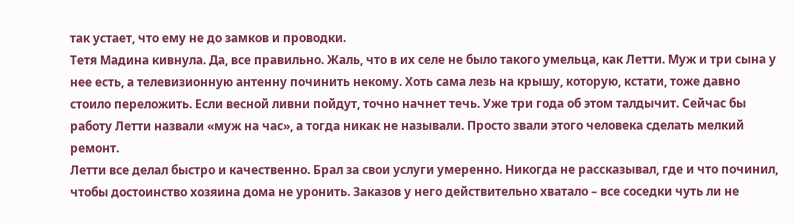так устает, что ему не до замков и проводки.
Тетя Мадина кивнула. Да, все правильно. Жаль, что в их селе не было такого умельца, как Летти. Муж и три сына у нее есть, а телевизионную антенну починить некому. Хоть сама лезь на крышу, которую, кстати, тоже давно стоило переложить. Если весной ливни пойдут, точно начнет течь. Уже три года об этом талдычит. Сейчас бы работу Летти назвали «муж на час», а тогда никак не называли. Просто звали этого человека сделать мелкий ремонт.
Летти все делал быстро и качественно. Брал за свои услуги умеренно. Никогда не рассказывал, где и что починил, чтобы достоинство хозяина дома не уронить. Заказов у него действительно хватало – все соседки чуть ли не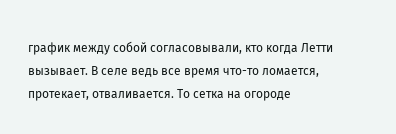график между собой согласовывали, кто когда Летти вызывает. В селе ведь все время что-то ломается, протекает, отваливается. То сетка на огороде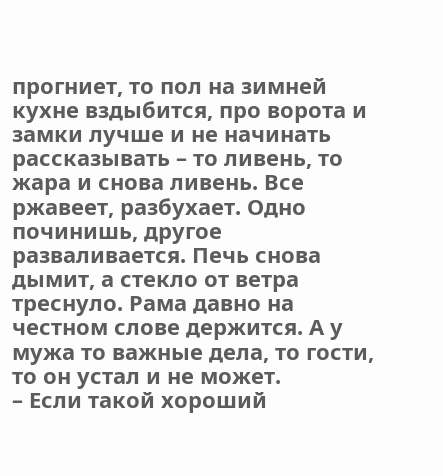прогниет, то пол на зимней кухне вздыбится, про ворота и замки лучше и не начинать рассказывать – то ливень, то жара и снова ливень. Все ржавеет, разбухает. Одно починишь, другое разваливается. Печь снова дымит, а стекло от ветра треснуло. Рама давно на честном слове держится. А у мужа то важные дела, то гости, то он устал и не может.
– Если такой хороший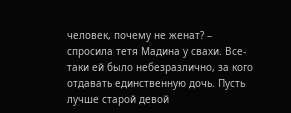человек, почему не женат? – спросила тетя Мадина у свахи. Все-таки ей было небезразлично, за кого отдавать единственную дочь. Пусть лучше старой девой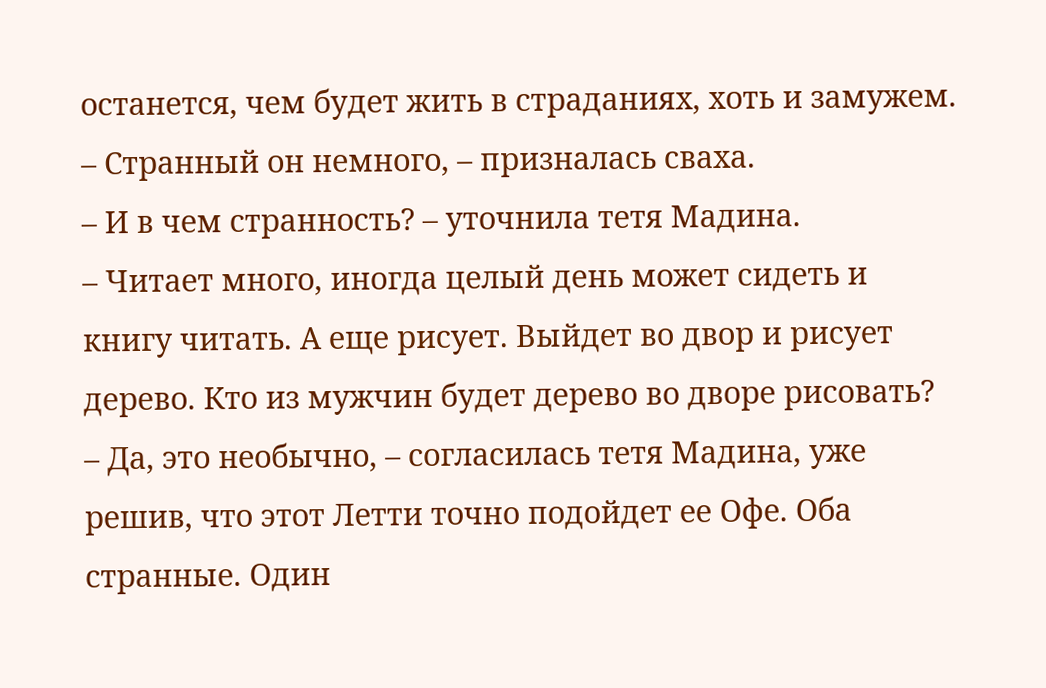останется, чем будет жить в страданиях, хоть и замужем.
– Странный он немного, – призналась сваха.
– И в чем странность? – уточнила тетя Мадина.
– Читает много, иногда целый день может сидеть и книгу читать. А еще рисует. Выйдет во двор и рисует дерево. Кто из мужчин будет дерево во дворе рисовать?
– Да, это необычно, – согласилась тетя Мадина, уже решив, что этот Летти точно подойдет ее Офе. Оба странные. Один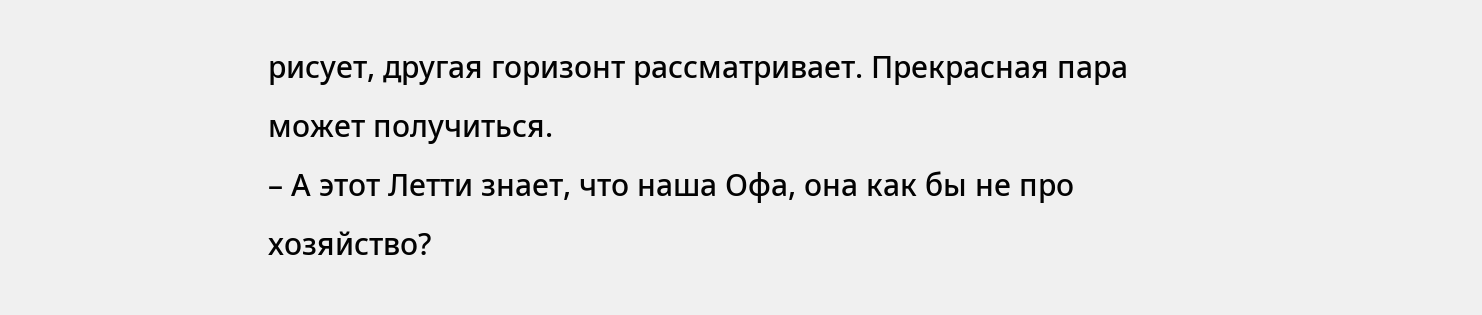рисует, другая горизонт рассматривает. Прекрасная пара может получиться.
– А этот Летти знает, что наша Офа, она как бы не про хозяйство?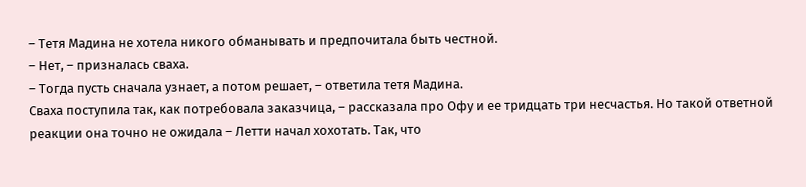– Тетя Мадина не хотела никого обманывать и предпочитала быть честной.
– Нет, – призналась сваха.
– Тогда пусть сначала узнает, а потом решает, – ответила тетя Мадина.
Сваха поступила так, как потребовала заказчица, – рассказала про Офу и ее тридцать три несчастья. Но такой ответной реакции она точно не ожидала – Летти начал хохотать. Так, что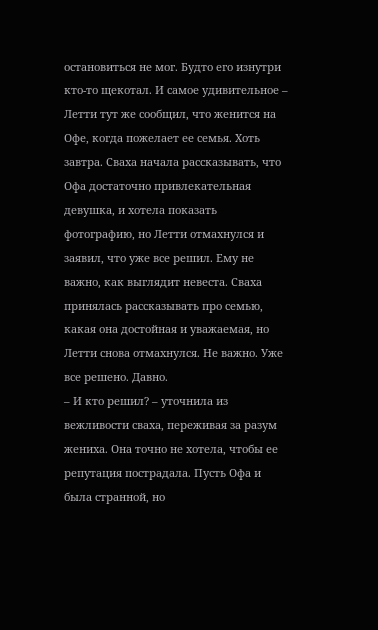остановиться не мог. Будто его изнутри кто-то щекотал. И самое удивительное – Летти тут же сообщил, что женится на Офе, когда пожелает ее семья. Хоть завтра. Сваха начала рассказывать, что Офа достаточно привлекательная девушка, и хотела показать фотографию, но Летти отмахнулся и заявил, что уже все решил. Ему не важно, как выглядит невеста. Сваха принялась рассказывать про семью, какая она достойная и уважаемая, но Летти снова отмахнулся. Не важно. Уже все решено. Давно.
– И кто решил? – уточнила из вежливости сваха, переживая за разум жениха. Она точно не хотела, чтобы ее репутация пострадала. Пусть Офа и была странной, но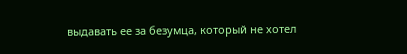выдавать ее за безумца, который не хотел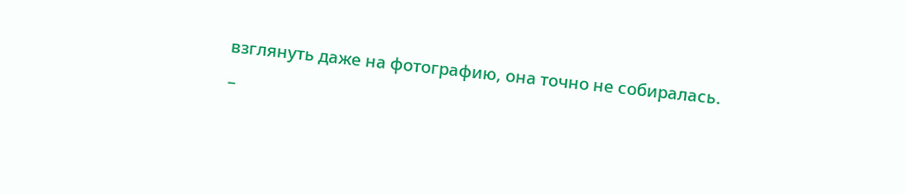взглянуть даже на фотографию, она точно не собиралась.
–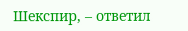Шекспир, – ответил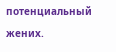потенциальный жених.